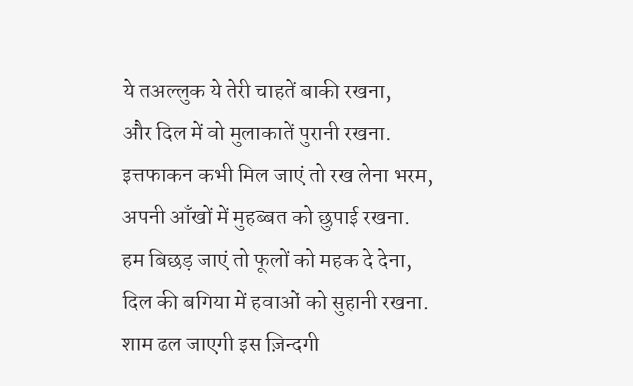ये तअल्लुक ये तेरी चाहतें बाकी रखना,
और दिल में वो मुलाकातें पुरानी रखना.
इत्तफाकन कभी मिल जाएं तो रख लेना भरम,
अपनी आँखों में मुहब्बत को छुपाई रखना.
हम बिछड़ जाएं तो फूलों को महक दे देना,
दिल की बगिया में हवाओं को सुहानी रखना.
शाम ढल जाएगी इस ज़िन्दगी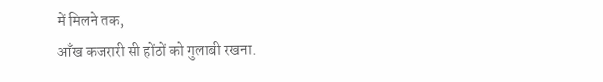में मिलने तक,
आँख कजरारी सी होंठों को गुलाबी रखना.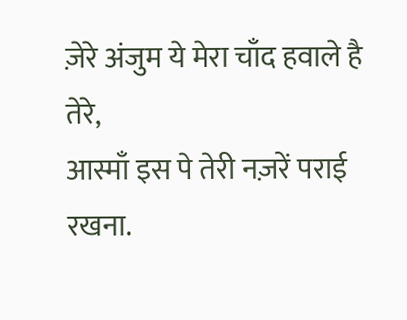ज़ेरे अंजुम ये मेरा चाँद हवाले है तेरे,
आस्माँ इस पे तेरी नज़रें पराई रखना.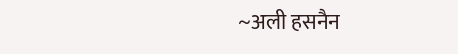~अली हसनैन